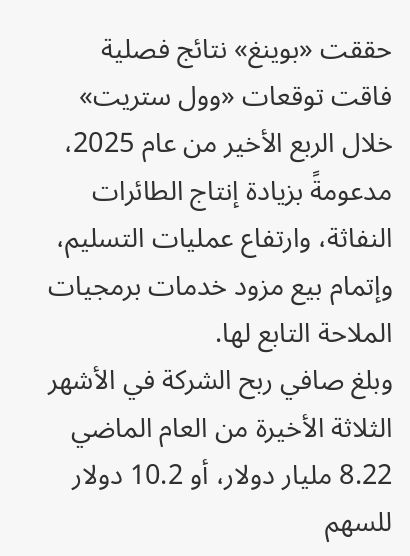حققت «بوينغ» نتائج فصلية فاقت توقعات «وول ستريت» خلال الربع الأخير من عام 2025، مدعومةً بزيادة إنتاج الطائرات النفاثة، وارتفاع عمليات التسليم، وإتمام بيع مزود خدمات برمجيات الملاحة التابع لها.
وبلغ صافي ربح الشركة في الأشهر الثلاثة الأخيرة من العام الماضي 8.22 مليار دولار، أو 10.2 دولار للسهم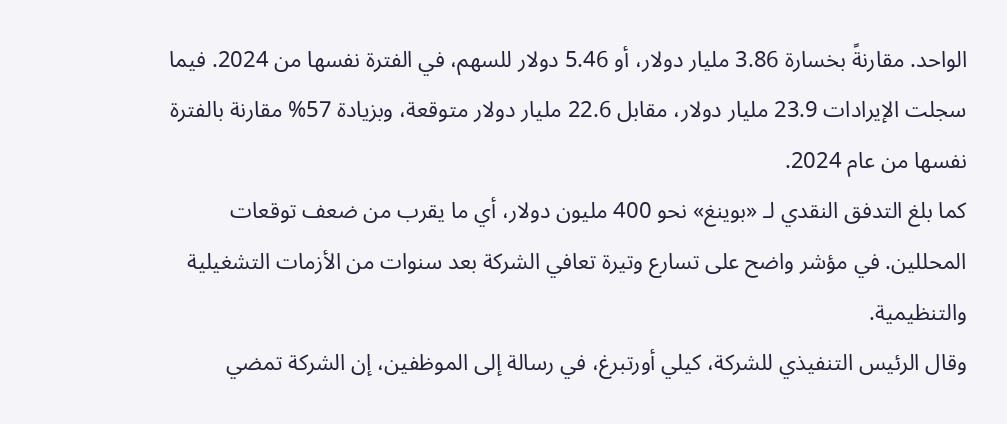الواحد. مقارنةً بخسارة 3.86 مليار دولار، أو 5.46 دولار للسهم، في الفترة نفسها من 2024. فيما سجلت الإيرادات 23.9 مليار دولار، مقابل 22.6 مليار دولار متوقعة، وبزيادة 57% مقارنة بالفترة نفسها من عام 2024.
كما بلغ التدفق النقدي لـ «بوينغ» نحو 400 مليون دولار، أي ما يقرب من ضعف توقعات المحللين. في مؤشر واضح على تسارع وتيرة تعافي الشركة بعد سنوات من الأزمات التشغيلية والتنظيمية.
وقال الرئيس التنفيذي للشركة، كيلي أورتبرغ، في رسالة إلى الموظفين، إن الشركة تمضي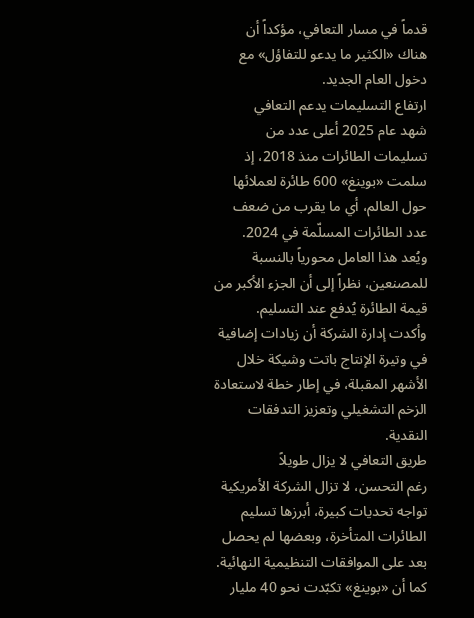قدماً في مسار التعافي، مؤكداً أن هناك «الكثير ما يدعو للتفاؤل» مع دخول العام الجديد.
ارتفاع التسليمات يدعم التعافي
شهد عام 2025 أعلى عدد من تسليمات الطائرات منذ 2018، إذ سلمت «بوينغ» 600 طائرة لعملائها حول العالم، أي ما يقرب من ضعف عدد الطائرات المسلّمة في 2024. ويُعد هذا العامل محورياً بالنسبة للمصنعين، نظراً إلى أن الجزء الأكبر من قيمة الطائرة يُدفع عند التسليم.
وأكدت إدارة الشركة أن زيادات إضافية في وتيرة الإنتاج باتت وشيكة خلال الأشهر المقبلة، في إطار خطة لاستعادة الزخم التشغيلي وتعزيز التدفقات النقدية.
طريق التعافي لا يزال طويلاً
رغم التحسن، لا تزال الشركة الأمريكية تواجه تحديات كبيرة، أبرزها تسليم الطائرات المتأخرة، وبعضها لم يحصل بعد على الموافقات التنظيمية النهائية. كما أن «بوينغ» تكبّدت نحو 40 مليار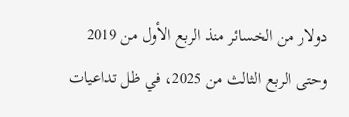دولار من الخسائر منذ الربع الأول من 2019 وحتى الربع الثالث من 2025، في ظل تداعيات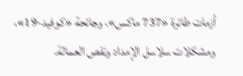أزمات طائرة «737 ماكس»، وجائحة «كوفيد-19»، ومشكلات سلاسل الإمداد ونقص العمالة.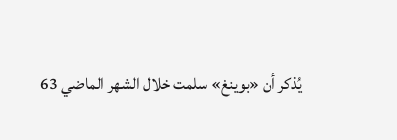يُذكر أن «بوينغ» سلمت خلال الشهر الماضي 63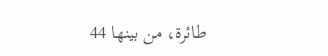طائرة، من بينها 44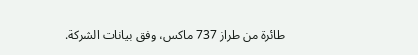طائرة من طراز 737 ماكس، وفق بيانات الشركة.